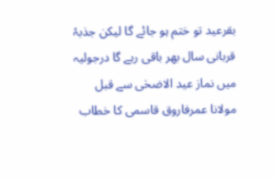بقرعید تو ختم ہو جائے گا لیکن جذبۂ قربانی سال بھر باقی رہے گا درجولیہ میں نماز عید الاضحٰی سے قبل مولانا عمرفاروق قاسمی کا خطاب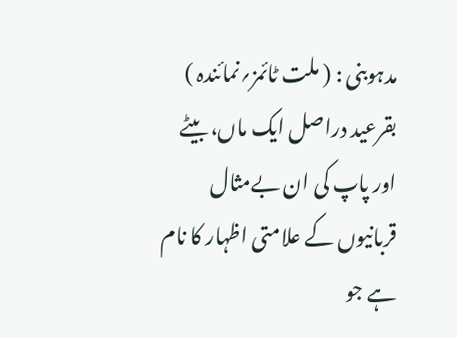مدہوبنی : ( ملت ٹائمز؍نمائندہ ) بقرعید دراصل ایک ماں، بیٹے اور پاپ کی ان بےمثال قربانیوں کے علامتی اظہار کا نام ہے جو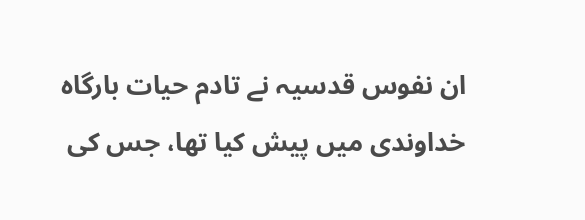ان نفوس قدسیہ نے تادم حیات بارگاہ خداوندی میں پیش کیا تھا، جس کی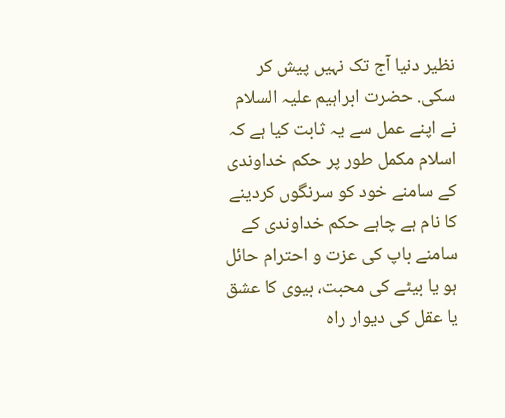نظیر دنیا آج تک نہیں پیش کر سکی. حضرت ابراہیم علیہ السلام نے اپنے عمل سے یہ ثابت کیا ہے کہ اسلام مکمل طور پر حکم خداوندی کے سامنے خود کو سرنگوں کردینے کا نام ہے چاہے حکم خداوندی کے سامنے باپ کی عزت و احترام حائل ہو یا بیٹے کی محبت، بیوی کا عشق یا عقل کی دیوار راہ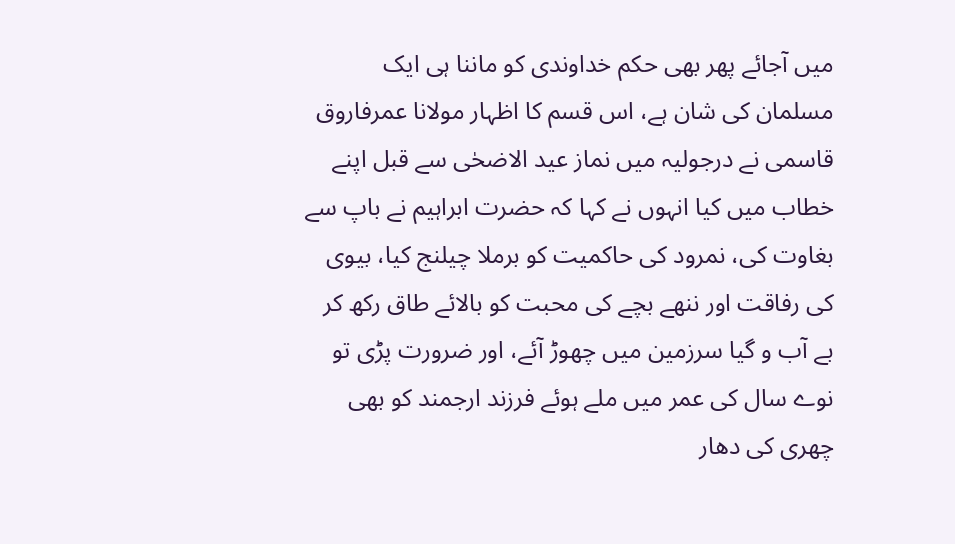میں آجائے پھر بھی حکم خداوندی کو ماننا ہی ایک مسلمان کی شان ہے، اس قسم کا اظہار مولانا عمرفاروق قاسمی نے درجولیہ میں نماز عید الاضحٰی سے قبل اپنے خطاب میں کیا انہوں نے کہا کہ حضرت ابراہیم نے باپ سے بغاوت کی، نمرود کی حاکمیت کو برملا چیلنج کیا، بیوی کی رفاقت اور ننھے بچے کی محبت کو بالائے طاق رکھ کر بے آب و گیا سرزمین میں چھوڑ آئے، اور ضرورت پڑی تو نوے سال کی عمر میں ملے ہوئے فرزند ارجمند کو بھی چھری کی دھار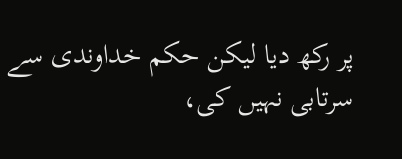پر رکھ دیا لیکن حکم خداوندی سے سرتابی نہیں کی،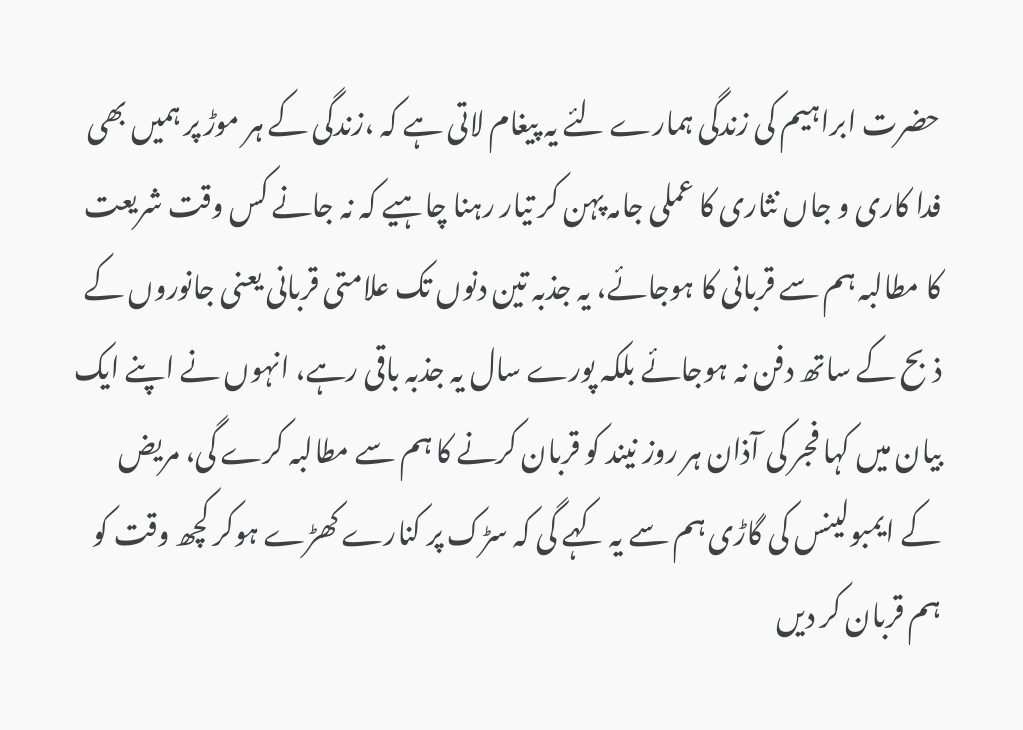حضرت ابراہیم کی زندگی ہمارے لئے یہ پیغام لاتی ہے کہ ،زندگی کے ہر موڑ پر ہمیں بھی فدا کاری و جاں نثاری کا عملی جامہ پہن کر تیار رہنا چاہیے کہ نہ جانے کس وقت شریعت کا مطالبہ ہم سے قربانی کا ہوجائے، یہ جذبہ تین دنوں تک علامتی قربانی یعنی جانوروں کے ذبح کے ساتھ دفن نہ ہوجائے بلکہ پورے سال یہ جذبہ باقی رہے، انہوں نے اپنے ایک بیان میں کہا فجر کی آذان ہر روز نیند کو قربان کرنے کا ہم سے مطالبہ کرے گی، مریض کے ایمبولینس کی گاڑی ہم سے یہ کہے گی کہ سڑک پر کنارے کھڑے ہوکر کچھ وقت کو ہم قربان کر دیں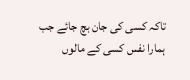تاکہ کسی کی جان بچ جائے جب ہمارا نفس کسی کے مالوں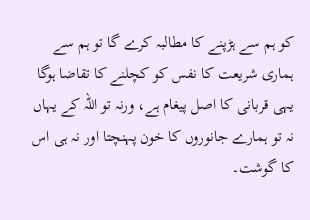کو ہم سے ہڑپنے کا مطالبہ کرے گا تو ہم سے ہماری شریعت کا نفس کو کچلنے کا تقاضا ہوگا یہی قربانی کا اصل پیغام ہے، ورنہ تو اللہ کے یہاں نہ تو ہمارے جانوروں کا خون پہنچتا اور نہ ہی اس کا گوشت۔